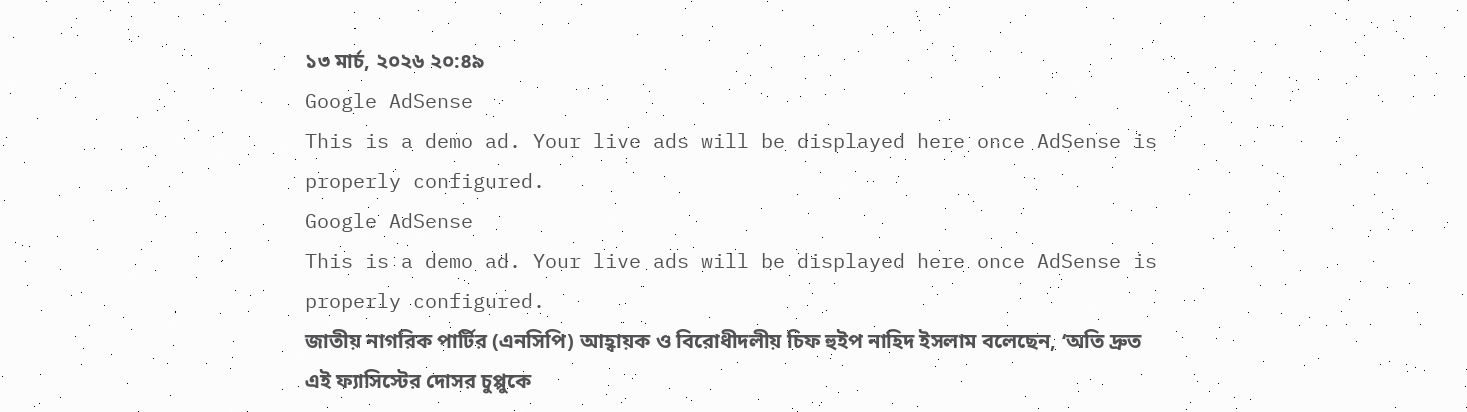১৩ মার্চ, ২০২৬ ২০:৪৯
Google AdSense
This is a demo ad. Your live ads will be displayed here once AdSense is properly configured.
Google AdSense
This is a demo ad. Your live ads will be displayed here once AdSense is properly configured.
জাতীয় নাগরিক পার্টির (এনসিপি) আহ্বায়ক ও বিরোধীদলীয় চিফ হুইপ নাহিদ ইসলাম বলেছেন, ‘অতি দ্রুত এই ফ্যাসিস্টের দোসর চুপ্পুকে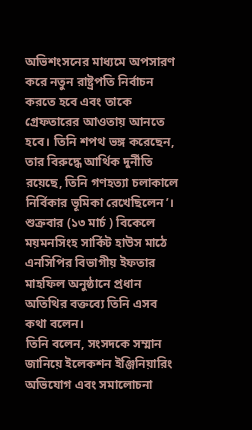অভিশংসনের মাধ্যমে অপসারণ করে নতুন রাষ্ট্রপতি নির্বাচন করতে হবে এবং তাকে গ্রেফতারের আওতায় আনতে হবে। তিনি শপথ ভঙ্গ করেছেন, তার বিরুদ্ধে আর্থিক দুর্নীতি রয়েছে, তিনি গণহত্যা চলাকালে নির্বিকার ভূমিকা রেখেছিলেন’।
শুক্রবার (১৩ মার্চ ) বিকেলে ময়মনসিংহ সার্কিট হাউস মাঠে এনসিপির বিভাগীয় ইফতার মাহফিল অনুষ্ঠানে প্রধান অতিথির বক্তব্যে তিনি এসব কথা বলেন।
তিনি বলেন, সংসদকে সম্মান জানিয়ে ইলেকশন ইঞ্জিনিয়ারিং অভিযোগ এবং সমালোচনা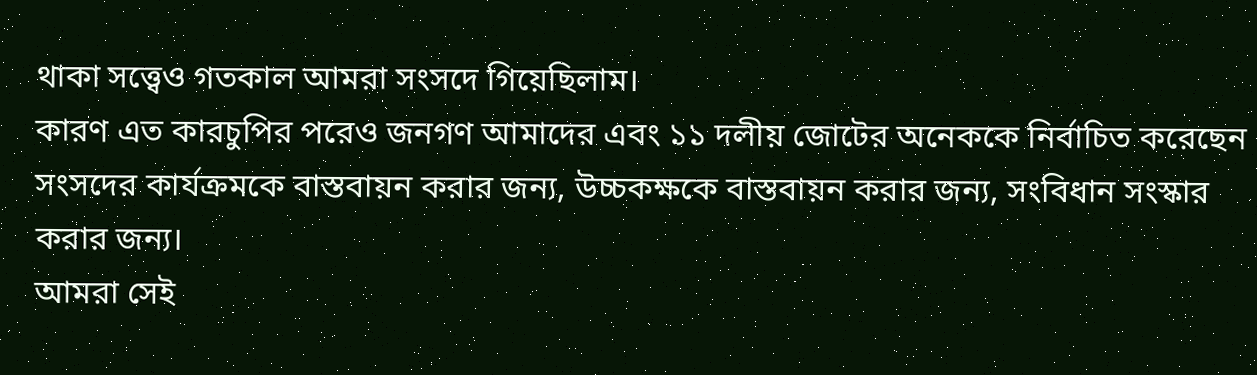থাকা সত্ত্বেও গতকাল আমরা সংসদে গিয়েছিলাম।
কারণ এত কারচুপির পরেও জনগণ আমাদের এবং ১১ দলীয় জোটের অনেককে নির্বাচিত করেছেন সংসদের কার্যক্রমকে বাস্তবায়ন করার জন্য, উচ্চকক্ষকে বাস্তবায়ন করার জন্য, সংবিধান সংস্কার করার জন্য।
আমরা সেই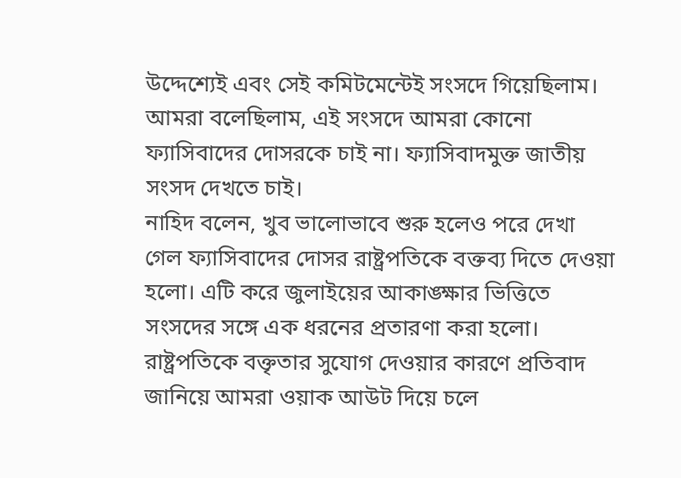উদ্দেশ্যেই এবং সেই কমিটমেন্টেই সংসদে গিয়েছিলাম। আমরা বলেছিলাম, এই সংসদে আমরা কোনো ফ্যাসিবাদের দোসরকে চাই না। ফ্যাসিবাদমুক্ত জাতীয় সংসদ দেখতে চাই।
নাহিদ বলেন, খুব ভালোভাবে শুরু হলেও পরে দেখা গেল ফ্যাসিবাদের দোসর রাষ্ট্রপতিকে বক্তব্য দিতে দেওয়া হলো। এটি করে জুলাইয়ের আকাঙ্ক্ষার ভিত্তিতে সংসদের সঙ্গে এক ধরনের প্রতারণা করা হলো। রাষ্ট্রপতিকে বক্তৃতার সুযোগ দেওয়ার কারণে প্রতিবাদ জানিয়ে আমরা ওয়াক আউট দিয়ে চলে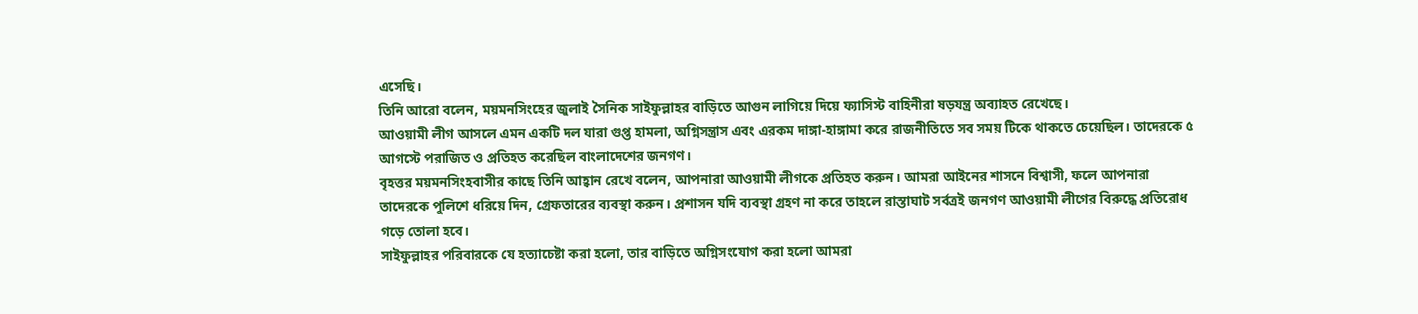এসেছি।
তিনি আরো বলেন, ময়মনসিংহের জুলাই সৈনিক সাইফুল্লাহর বাড়িতে আগুন লাগিয়ে দিয়ে ফ্যাসিস্ট বাহিনীরা ষড়যন্ত্র অব্যাহত রেখেছে।
আওয়ামী লীগ আসলে এমন একটি দল যারা গুপ্ত হামলা, অগ্নিসন্ত্রাস এবং এরকম দাঙ্গা-হাঙ্গামা করে রাজনীতিতে সব সময় টিকে থাকতে চেয়েছিল। তাদেরকে ৫ আগস্টে পরাজিত ও প্রতিহত করেছিল বাংলাদেশের জনগণ।
বৃহত্তর ময়মনসিংহবাসীর কাছে তিনি আহ্বান রেখে বলেন, আপনারা আওয়ামী লীগকে প্রতিহত করুন। আমরা আইনের শাসনে বিশ্বাসী, ফলে আপনারা তাদেরকে পুলিশে ধরিয়ে দিন, গ্রেফতারের ব্যবস্থা করুন। প্রশাসন যদি ব্যবস্থা গ্রহণ না করে তাহলে রাস্তাঘাট সর্বত্রই জনগণ আওয়ামী লীগের বিরুদ্ধে প্রতিরোধ গড়ে তোলা হবে।
সাইফুল্লাহর পরিবারকে যে হত্যাচেষ্টা করা হলো, তার বাড়িতে অগ্নিসংযোগ করা হলো আমরা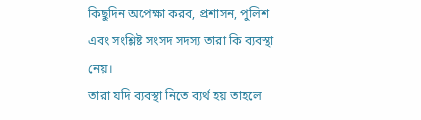কিছুদিন অপেক্ষা করব, প্রশাসন, পুলিশ এবং সংশ্লিষ্ট সংসদ সদস্য তারা কি ব্যবস্থা নেয়।
তারা যদি ব্যবস্থা নিতে ব্যর্থ হয় তাহলে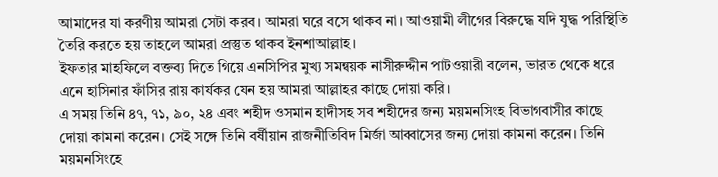আমাদের যা করণীয় আমরা সেটা করব। আমরা ঘরে বসে থাকব না। আওয়ামী লীগের বিরুদ্ধে যদি যুদ্ধ পরিস্থিতি তৈরি করতে হয় তাহলে আমরা প্রস্তুত থাকব ইনশাআল্লাহ।
ইফতার মাহফিলে বক্তব্য দিতে গিয়ে এনসিপির মুখ্য সমন্বয়ক নাসীরুদ্দীন পাটওয়ারী বলেন, ভারত থেকে ধরে এনে হাসিনার ফাঁসির রায় কার্যকর যেন হয় আমরা আল্লাহর কাছে দোয়া করি।
এ সময় তিনি ৪৭, ৭১, ৯০, ২৪ এবং শহীদ ওসমান হাদীসহ সব শহীদের জন্য ময়মনসিংহ বিভাগবাসীর কাছে দোয়া কামনা করেন। সেই সঙ্গে তিনি বর্ষীয়ান রাজনীতিবিদ মির্জা আব্বাসের জন্য দোয়া কামনা করেন। তিনি ময়মনসিংহে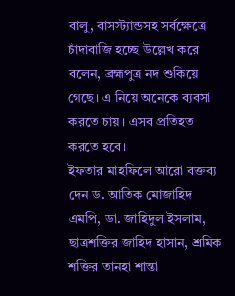বালু, বাসস্ট্যান্ডসহ সর্বক্ষেত্রে চাঁদাবাজি হচ্ছে উল্লেখ করে বলেন, ব্রহ্মপুত্র নদ শুকিয়ে গেছে। এ নিয়ে অনেকে ব্যবসা করতে চায়। এসব প্রতিহত করতে হবে।
ইফতার মাহফিলে আরো বক্তব্য দেন ড. আতিক মোজাহিদ এমপি, ডা. জাহিদুল ইসলাম, ছাত্রশক্তির জাহিদ হাসান, শ্রমিক শক্তির তানহা শান্তা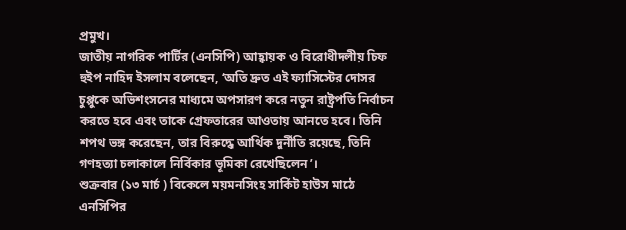প্রমুখ।
জাতীয় নাগরিক পার্টির (এনসিপি) আহ্বায়ক ও বিরোধীদলীয় চিফ হুইপ নাহিদ ইসলাম বলেছেন, ‘অতি দ্রুত এই ফ্যাসিস্টের দোসর চুপ্পুকে অভিশংসনের মাধ্যমে অপসারণ করে নতুন রাষ্ট্রপতি নির্বাচন করতে হবে এবং তাকে গ্রেফতারের আওতায় আনতে হবে। তিনি শপথ ভঙ্গ করেছেন, তার বিরুদ্ধে আর্থিক দুর্নীতি রয়েছে, তিনি গণহত্যা চলাকালে নির্বিকার ভূমিকা রেখেছিলেন’।
শুক্রবার (১৩ মার্চ ) বিকেলে ময়মনসিংহ সার্কিট হাউস মাঠে এনসিপির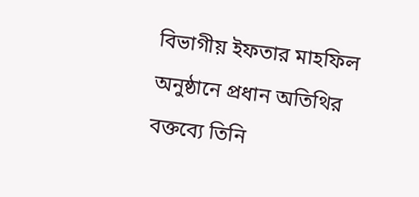বিভাগীয় ইফতার মাহফিল অনুষ্ঠানে প্রধান অতিথির বক্তব্যে তিনি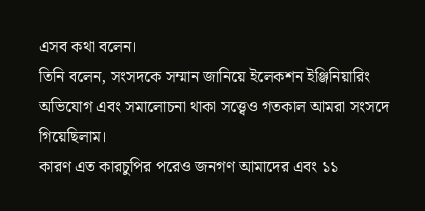এসব কথা বলেন।
তিনি বলেন, সংসদকে সম্মান জানিয়ে ইলেকশন ইঞ্জিনিয়ারিং অভিযোগ এবং সমালোচনা থাকা সত্ত্বেও গতকাল আমরা সংসদে গিয়েছিলাম।
কারণ এত কারচুপির পরেও জনগণ আমাদের এবং ১১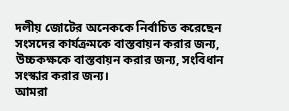দলীয় জোটের অনেককে নির্বাচিত করেছেন সংসদের কার্যক্রমকে বাস্তবায়ন করার জন্য, উচ্চকক্ষকে বাস্তবায়ন করার জন্য, সংবিধান সংস্কার করার জন্য।
আমরা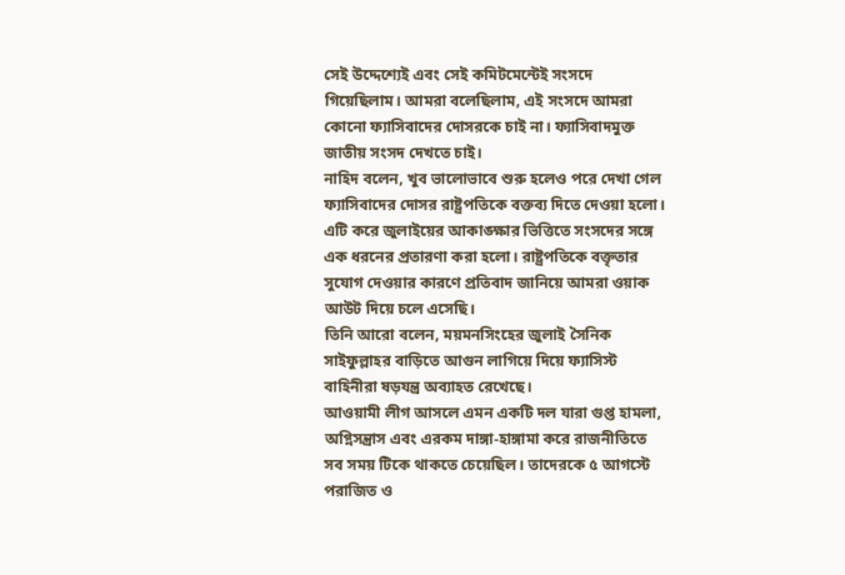সেই উদ্দেশ্যেই এবং সেই কমিটমেন্টেই সংসদে গিয়েছিলাম। আমরা বলেছিলাম, এই সংসদে আমরা কোনো ফ্যাসিবাদের দোসরকে চাই না। ফ্যাসিবাদমুক্ত জাতীয় সংসদ দেখতে চাই।
নাহিদ বলেন, খুব ভালোভাবে শুরু হলেও পরে দেখা গেল ফ্যাসিবাদের দোসর রাষ্ট্রপতিকে বক্তব্য দিতে দেওয়া হলো। এটি করে জুলাইয়ের আকাঙ্ক্ষার ভিত্তিতে সংসদের সঙ্গে এক ধরনের প্রতারণা করা হলো। রাষ্ট্রপতিকে বক্তৃতার সুযোগ দেওয়ার কারণে প্রতিবাদ জানিয়ে আমরা ওয়াক আউট দিয়ে চলে এসেছি।
তিনি আরো বলেন, ময়মনসিংহের জুলাই সৈনিক সাইফুল্লাহর বাড়িতে আগুন লাগিয়ে দিয়ে ফ্যাসিস্ট বাহিনীরা ষড়যন্ত্র অব্যাহত রেখেছে।
আওয়ামী লীগ আসলে এমন একটি দল যারা গুপ্ত হামলা, অগ্নিসন্ত্রাস এবং এরকম দাঙ্গা-হাঙ্গামা করে রাজনীতিতে সব সময় টিকে থাকতে চেয়েছিল। তাদেরকে ৫ আগস্টে পরাজিত ও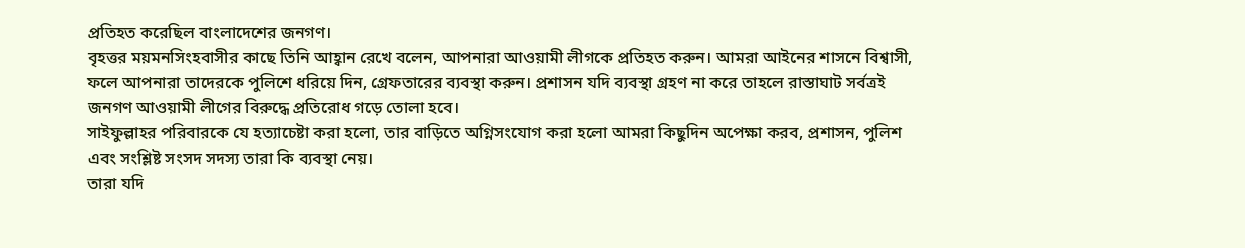প্রতিহত করেছিল বাংলাদেশের জনগণ।
বৃহত্তর ময়মনসিংহবাসীর কাছে তিনি আহ্বান রেখে বলেন, আপনারা আওয়ামী লীগকে প্রতিহত করুন। আমরা আইনের শাসনে বিশ্বাসী, ফলে আপনারা তাদেরকে পুলিশে ধরিয়ে দিন, গ্রেফতারের ব্যবস্থা করুন। প্রশাসন যদি ব্যবস্থা গ্রহণ না করে তাহলে রাস্তাঘাট সর্বত্রই জনগণ আওয়ামী লীগের বিরুদ্ধে প্রতিরোধ গড়ে তোলা হবে।
সাইফুল্লাহর পরিবারকে যে হত্যাচেষ্টা করা হলো, তার বাড়িতে অগ্নিসংযোগ করা হলো আমরা কিছুদিন অপেক্ষা করব, প্রশাসন, পুলিশ এবং সংশ্লিষ্ট সংসদ সদস্য তারা কি ব্যবস্থা নেয়।
তারা যদি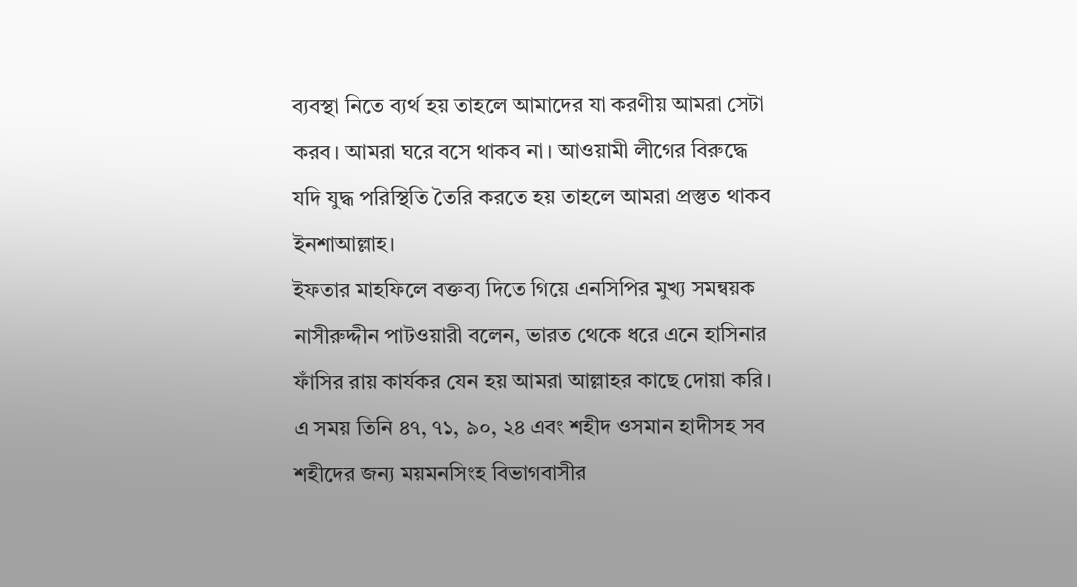ব্যবস্থা নিতে ব্যর্থ হয় তাহলে আমাদের যা করণীয় আমরা সেটা করব। আমরা ঘরে বসে থাকব না। আওয়ামী লীগের বিরুদ্ধে যদি যুদ্ধ পরিস্থিতি তৈরি করতে হয় তাহলে আমরা প্রস্তুত থাকব ইনশাআল্লাহ।
ইফতার মাহফিলে বক্তব্য দিতে গিয়ে এনসিপির মুখ্য সমন্বয়ক নাসীরুদ্দীন পাটওয়ারী বলেন, ভারত থেকে ধরে এনে হাসিনার ফাঁসির রায় কার্যকর যেন হয় আমরা আল্লাহর কাছে দোয়া করি।
এ সময় তিনি ৪৭, ৭১, ৯০, ২৪ এবং শহীদ ওসমান হাদীসহ সব শহীদের জন্য ময়মনসিংহ বিভাগবাসীর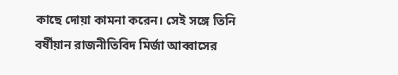কাছে দোয়া কামনা করেন। সেই সঙ্গে তিনি বর্ষীয়ান রাজনীতিবিদ মির্জা আব্বাসের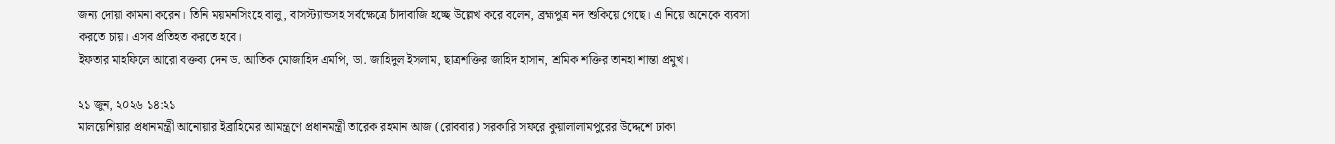জন্য দোয়া কামনা করেন। তিনি ময়মনসিংহে বালু, বাসস্ট্যান্ডসহ সর্বক্ষেত্রে চাঁদাবাজি হচ্ছে উল্লেখ করে বলেন, ব্রহ্মপুত্র নদ শুকিয়ে গেছে। এ নিয়ে অনেকে ব্যবসা করতে চায়। এসব প্রতিহত করতে হবে।
ইফতার মাহফিলে আরো বক্তব্য দেন ড. আতিক মোজাহিদ এমপি, ডা. জাহিদুল ইসলাম, ছাত্রশক্তির জাহিদ হাসান, শ্রমিক শক্তির তানহা শান্তা প্রমুখ।

২১ জুন, ২০২৬ ১৪:২১
মালয়েশিয়ার প্রধানমন্ত্রী আনোয়ার ইব্রাহিমের আমন্ত্রণে প্রধানমন্ত্রী তারেক রহমান আজ (রোববার) সরকারি সফরে কুয়ালালামপুরের উদ্দেশে ঢাকা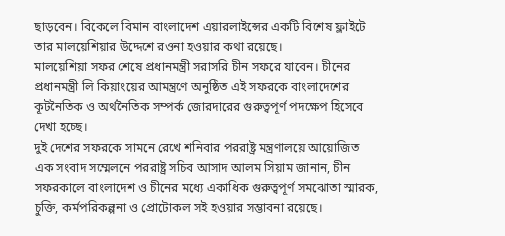ছাড়বেন। বিকেলে বিমান বাংলাদেশ এয়ারলাইন্সের একটি বিশেষ ফ্লাইটে তার মালয়েশিয়ার উদ্দেশে রওনা হওয়ার কথা রয়েছে।
মালয়েশিয়া সফর শেষে প্রধানমন্ত্রী সরাসরি চীন সফরে যাবেন। চীনের প্রধানমন্ত্রী লি কিয়াংয়ের আমন্ত্রণে অনুষ্ঠিত এই সফরকে বাংলাদেশের কূটনৈতিক ও অর্থনৈতিক সম্পর্ক জোরদারের গুরুত্বপূর্ণ পদক্ষেপ হিসেবে দেখা হচ্ছে।
দুই দেশের সফরকে সামনে রেখে শনিবার পররাষ্ট্র মন্ত্রণালয়ে আয়োজিত এক সংবাদ সম্মেলনে পররাষ্ট্র সচিব আসাদ আলম সিয়াম জানান, চীন সফরকালে বাংলাদেশ ও চীনের মধ্যে একাধিক গুরুত্বপূর্ণ সমঝোতা স্মারক, চুক্তি, কর্মপরিকল্পনা ও প্রোটোকল সই হওয়ার সম্ভাবনা রয়েছে।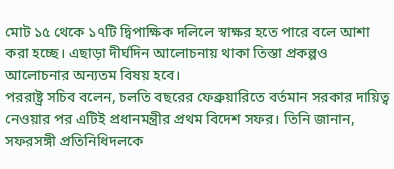মোট ১৫ থেকে ১৭টি দ্বিপাক্ষিক দলিলে স্বাক্ষর হতে পারে বলে আশা করা হচ্ছে। এছাড়া দীর্ঘদিন আলোচনায় থাকা তিস্তা প্রকল্পও আলোচনার অন্যতম বিষয় হবে।
পররাষ্ট্র সচিব বলেন, চলতি বছরের ফেব্রুয়ারিতে বর্তমান সরকার দায়িত্ব নেওয়ার পর এটিই প্রধানমন্ত্রীর প্রথম বিদেশ সফর। তিনি জানান, সফরসঙ্গী প্রতিনিধিদলকে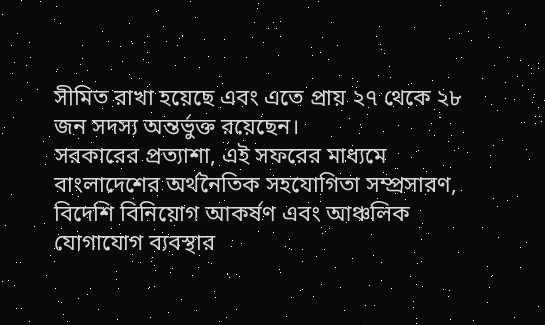সীমিত রাখা হয়েছে এবং এতে প্রায় ২৭ থেকে ২৮ জন সদস্য অন্তর্ভুক্ত রয়েছেন।
সরকারের প্রত্যাশা, এই সফরের মাধ্যমে বাংলাদেশের অর্থনৈতিক সহযোগিতা সম্প্রসারণ, বিদেশি বিনিয়োগ আকর্ষণ এবং আঞ্চলিক যোগাযোগ ব্যবস্থার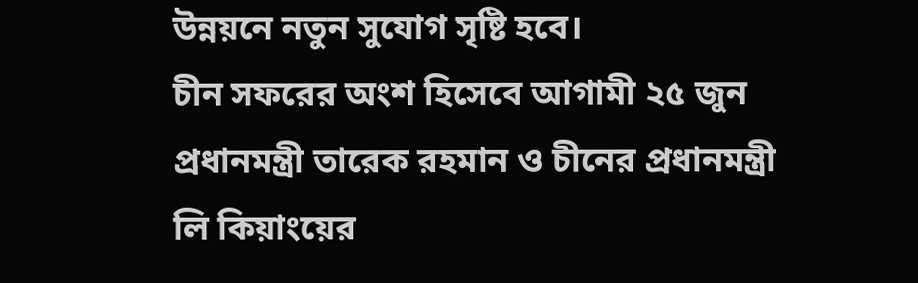উন্নয়নে নতুন সুযোগ সৃষ্টি হবে।
চীন সফরের অংশ হিসেবে আগামী ২৫ জুন প্রধানমন্ত্রী তারেক রহমান ও চীনের প্রধানমন্ত্রী লি কিয়াংয়ের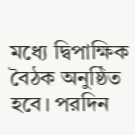মধ্যে দ্বিপাক্ষিক বৈঠক অনুষ্ঠিত হবে। পরদিন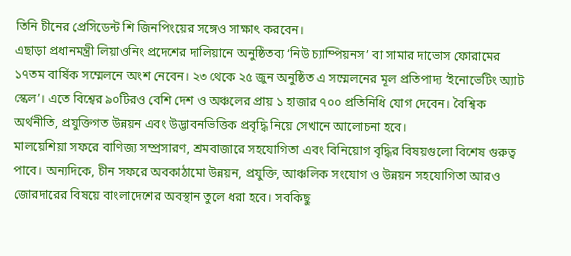তিনি চীনের প্রেসিডেন্ট শি জিনপিংয়ের সঙ্গেও সাক্ষাৎ করবেন।
এছাড়া প্রধানমন্ত্রী লিয়াওনিং প্রদেশের দালিয়ানে অনুষ্ঠিতব্য ‘নিউ চ্যাম্পিয়নস’ বা সামার দাভোস ফোরামের ১৭তম বার্ষিক সম্মেলনে অংশ নেবেন। ২৩ থেকে ২৫ জুন অনুষ্ঠিত এ সম্মেলনের মূল প্রতিপাদ্য ‘ইনোভেটিং অ্যাট স্কেল’। এতে বিশ্বের ৯০টিরও বেশি দেশ ও অঞ্চলের প্রায় ১ হাজার ৭০০ প্রতিনিধি যোগ দেবেন। বৈশ্বিক অর্থনীতি, প্রযুক্তিগত উন্নয়ন এবং উদ্ভাবনভিত্তিক প্রবৃদ্ধি নিয়ে সেখানে আলোচনা হবে।
মালয়েশিয়া সফরে বাণিজ্য সম্প্রসারণ, শ্রমবাজারে সহযোগিতা এবং বিনিয়োগ বৃদ্ধির বিষয়গুলো বিশেষ গুরুত্ব পাবে। অন্যদিকে, চীন সফরে অবকাঠামো উন্নয়ন, প্রযুক্তি, আঞ্চলিক সংযোগ ও উন্নয়ন সহযোগিতা আরও জোরদারের বিষয়ে বাংলাদেশের অবস্থান তুলে ধরা হবে। সবকিছু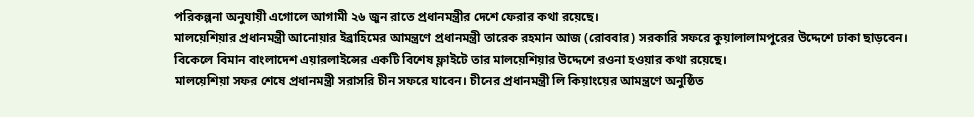পরিকল্পনা অনুযায়ী এগোলে আগামী ২৬ জুন রাতে প্রধানমন্ত্রীর দেশে ফেরার কথা রয়েছে।
মালয়েশিয়ার প্রধানমন্ত্রী আনোয়ার ইব্রাহিমের আমন্ত্রণে প্রধানমন্ত্রী তারেক রহমান আজ (রোববার) সরকারি সফরে কুয়ালালামপুরের উদ্দেশে ঢাকা ছাড়বেন। বিকেলে বিমান বাংলাদেশ এয়ারলাইন্সের একটি বিশেষ ফ্লাইটে তার মালয়েশিয়ার উদ্দেশে রওনা হওয়ার কথা রয়েছে।
মালয়েশিয়া সফর শেষে প্রধানমন্ত্রী সরাসরি চীন সফরে যাবেন। চীনের প্রধানমন্ত্রী লি কিয়াংয়ের আমন্ত্রণে অনুষ্ঠিত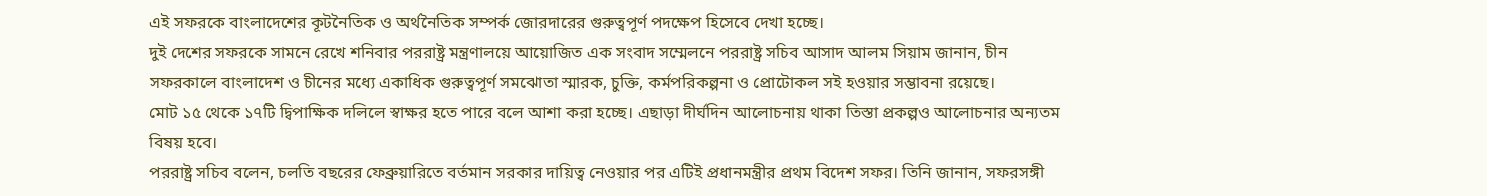এই সফরকে বাংলাদেশের কূটনৈতিক ও অর্থনৈতিক সম্পর্ক জোরদারের গুরুত্বপূর্ণ পদক্ষেপ হিসেবে দেখা হচ্ছে।
দুই দেশের সফরকে সামনে রেখে শনিবার পররাষ্ট্র মন্ত্রণালয়ে আয়োজিত এক সংবাদ সম্মেলনে পররাষ্ট্র সচিব আসাদ আলম সিয়াম জানান, চীন সফরকালে বাংলাদেশ ও চীনের মধ্যে একাধিক গুরুত্বপূর্ণ সমঝোতা স্মারক, চুক্তি, কর্মপরিকল্পনা ও প্রোটোকল সই হওয়ার সম্ভাবনা রয়েছে।
মোট ১৫ থেকে ১৭টি দ্বিপাক্ষিক দলিলে স্বাক্ষর হতে পারে বলে আশা করা হচ্ছে। এছাড়া দীর্ঘদিন আলোচনায় থাকা তিস্তা প্রকল্পও আলোচনার অন্যতম বিষয় হবে।
পররাষ্ট্র সচিব বলেন, চলতি বছরের ফেব্রুয়ারিতে বর্তমান সরকার দায়িত্ব নেওয়ার পর এটিই প্রধানমন্ত্রীর প্রথম বিদেশ সফর। তিনি জানান, সফরসঙ্গী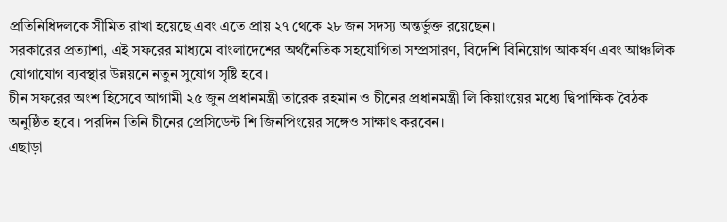প্রতিনিধিদলকে সীমিত রাখা হয়েছে এবং এতে প্রায় ২৭ থেকে ২৮ জন সদস্য অন্তর্ভুক্ত রয়েছেন।
সরকারের প্রত্যাশা, এই সফরের মাধ্যমে বাংলাদেশের অর্থনৈতিক সহযোগিতা সম্প্রসারণ, বিদেশি বিনিয়োগ আকর্ষণ এবং আঞ্চলিক যোগাযোগ ব্যবস্থার উন্নয়নে নতুন সুযোগ সৃষ্টি হবে।
চীন সফরের অংশ হিসেবে আগামী ২৫ জুন প্রধানমন্ত্রী তারেক রহমান ও চীনের প্রধানমন্ত্রী লি কিয়াংয়ের মধ্যে দ্বিপাক্ষিক বৈঠক অনুষ্ঠিত হবে। পরদিন তিনি চীনের প্রেসিডেন্ট শি জিনপিংয়ের সঙ্গেও সাক্ষাৎ করবেন।
এছাড়া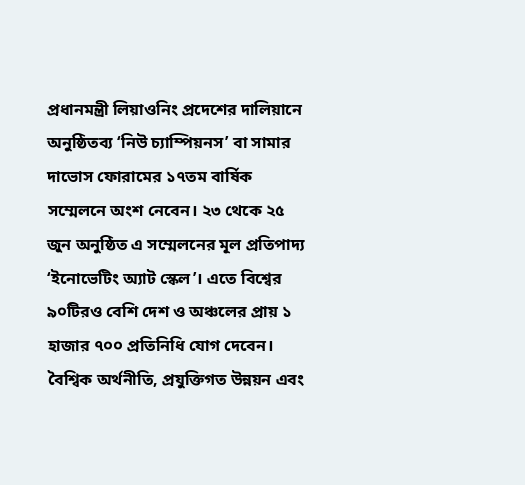প্রধানমন্ত্রী লিয়াওনিং প্রদেশের দালিয়ানে অনুষ্ঠিতব্য ‘নিউ চ্যাম্পিয়নস’ বা সামার দাভোস ফোরামের ১৭তম বার্ষিক সম্মেলনে অংশ নেবেন। ২৩ থেকে ২৫ জুন অনুষ্ঠিত এ সম্মেলনের মূল প্রতিপাদ্য ‘ইনোভেটিং অ্যাট স্কেল’। এতে বিশ্বের ৯০টিরও বেশি দেশ ও অঞ্চলের প্রায় ১ হাজার ৭০০ প্রতিনিধি যোগ দেবেন। বৈশ্বিক অর্থনীতি, প্রযুক্তিগত উন্নয়ন এবং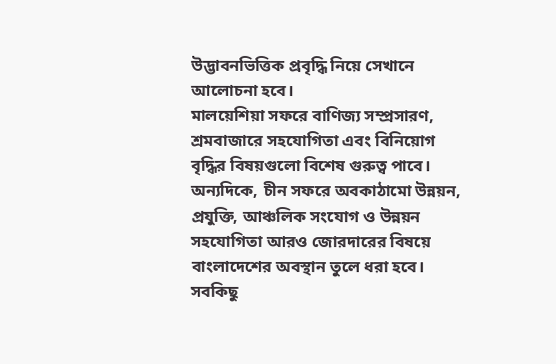উদ্ভাবনভিত্তিক প্রবৃদ্ধি নিয়ে সেখানে আলোচনা হবে।
মালয়েশিয়া সফরে বাণিজ্য সম্প্রসারণ, শ্রমবাজারে সহযোগিতা এবং বিনিয়োগ বৃদ্ধির বিষয়গুলো বিশেষ গুরুত্ব পাবে। অন্যদিকে, চীন সফরে অবকাঠামো উন্নয়ন, প্রযুক্তি, আঞ্চলিক সংযোগ ও উন্নয়ন সহযোগিতা আরও জোরদারের বিষয়ে বাংলাদেশের অবস্থান তুলে ধরা হবে। সবকিছু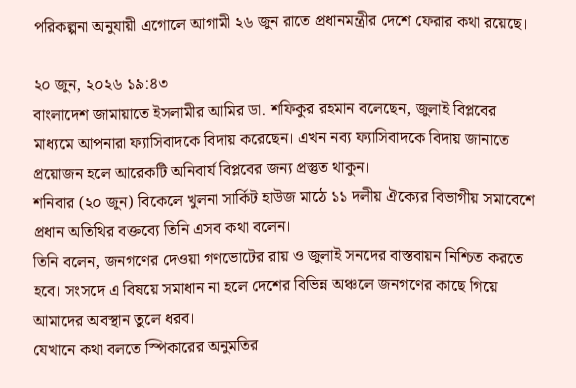পরিকল্পনা অনুযায়ী এগোলে আগামী ২৬ জুন রাতে প্রধানমন্ত্রীর দেশে ফেরার কথা রয়েছে।

২০ জুন, ২০২৬ ১৯:৪৩
বাংলাদেশ জামায়াতে ইসলামীর আমির ডা. শফিকুর রহমান বলেছেন, জুলাই বিপ্লবের মাধ্যমে আপনারা ফ্যাসিবাদকে বিদায় করেছেন। এখন নব্য ফ্যাসিবাদকে বিদায় জানাতে প্রয়োজন হলে আরেকটি অনিবার্য বিপ্লবের জন্য প্রস্তুত থাকুন।
শনিবার (২০ জুন) বিকেলে খুলনা সার্কিট হাউজ মাঠে ১১ দলীয় ঐক্যের বিভাগীয় সমাবেশে প্রধান অতিথির বক্তব্যে তিনি এসব কথা বলেন।
তিনি বলেন, জনগণের দেওয়া গণভোটের রায় ও জুলাই সনদের বাস্তবায়ন নিশ্চিত করতে হবে। সংসদে এ বিষয়ে সমাধান না হলে দেশের বিভিন্ন অঞ্চলে জনগণের কাছে গিয়ে আমাদের অবস্থান তুলে ধরব।
যেখানে কথা বলতে স্পিকারের অনুমতির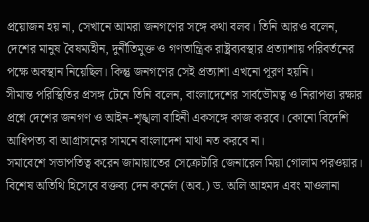প্রয়োজন হয় না, সেখানে আমরা জনগণের সঙ্গে কথা বলব। তিনি আরও বলেন, দেশের মানুষ বৈষম্যহীন, দুর্নীতিমুক্ত ও গণতান্ত্রিক রাষ্ট্রব্যবস্থার প্রত্যাশায় পরিবর্তনের পক্ষে অবস্থান নিয়েছিল। কিন্তু জনগণের সেই প্রত্যাশা এখনো পূরণ হয়নি।
সীমান্ত পরিস্থিতির প্রসঙ্গ টেনে তিনি বলেন, বাংলাদেশের সার্বভৌমত্ব ও নিরাপত্তা রক্ষার প্রশ্নে দেশের জনগণ ও আইন-শৃঙ্খলা বাহিনী একসঙ্গে কাজ করবে। কোনো বিদেশি আধিপত্য বা আগ্রাসনের সামনে বাংলাদেশ মাথা নত করবে না।
সমাবেশে সভাপতিত্ব করেন জামায়াতের সেক্রেটারি জেনারেল মিয়া গোলাম পরওয়ার। বিশেষ অতিথি হিসেবে বক্তব্য দেন কর্নেল (অব.) ড. অলি আহমদ এবং মাওলানা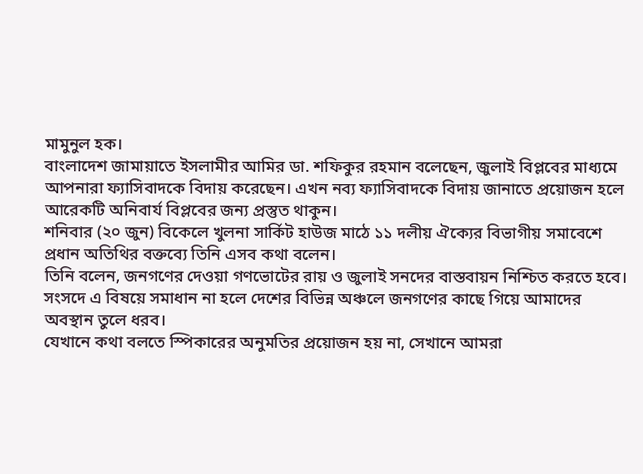মামুনুল হক।
বাংলাদেশ জামায়াতে ইসলামীর আমির ডা. শফিকুর রহমান বলেছেন, জুলাই বিপ্লবের মাধ্যমে আপনারা ফ্যাসিবাদকে বিদায় করেছেন। এখন নব্য ফ্যাসিবাদকে বিদায় জানাতে প্রয়োজন হলে আরেকটি অনিবার্য বিপ্লবের জন্য প্রস্তুত থাকুন।
শনিবার (২০ জুন) বিকেলে খুলনা সার্কিট হাউজ মাঠে ১১ দলীয় ঐক্যের বিভাগীয় সমাবেশে প্রধান অতিথির বক্তব্যে তিনি এসব কথা বলেন।
তিনি বলেন, জনগণের দেওয়া গণভোটের রায় ও জুলাই সনদের বাস্তবায়ন নিশ্চিত করতে হবে। সংসদে এ বিষয়ে সমাধান না হলে দেশের বিভিন্ন অঞ্চলে জনগণের কাছে গিয়ে আমাদের অবস্থান তুলে ধরব।
যেখানে কথা বলতে স্পিকারের অনুমতির প্রয়োজন হয় না, সেখানে আমরা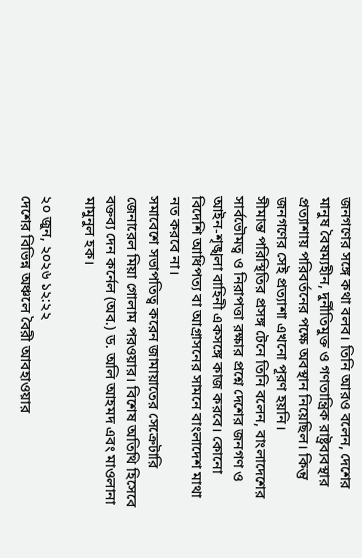জনগণের সঙ্গে কথা বলব। তিনি আরও বলেন, দেশের মানুষ বৈষম্যহীন, দুর্নীতিমুক্ত ও গণতান্ত্রিক রাষ্ট্রব্যবস্থার প্রত্যাশায় পরিবর্তনের পক্ষে অবস্থান নিয়েছিল। কিন্তু জনগণের সেই প্রত্যাশা এখনো পূরণ হয়নি।
সীমান্ত পরিস্থিতির প্রসঙ্গ টেনে তিনি বলেন, বাংলাদেশের সার্বভৌমত্ব ও নিরাপত্তা রক্ষার প্রশ্নে দেশের জনগণ ও আইন-শৃঙ্খলা বাহিনী একসঙ্গে কাজ করবে। কোনো বিদেশি আধিপত্য বা আগ্রাসনের সামনে বাংলাদেশ মাথা নত করবে না।
সমাবেশে সভাপতিত্ব করেন জামায়াতের সেক্রেটারি জেনারেল মিয়া গোলাম পরওয়ার। বিশেষ অতিথি হিসেবে বক্তব্য দেন কর্নেল (অব.) ড. অলি আহমদ এবং মাওলানা মামুনুল হক।

২০ জুন, ২০২৬ ১২:২২
দেশের বিভিন্ন অঞ্চলে বৈরী আবহাওয়ার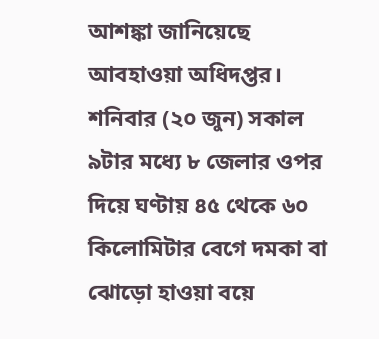আশঙ্কা জানিয়েছে আবহাওয়া অধিদপ্তর। শনিবার (২০ জুন) সকাল ৯টার মধ্যে ৮ জেলার ওপর দিয়ে ঘণ্টায় ৪৫ থেকে ৬০ কিলোমিটার বেগে দমকা বা ঝোড়ো হাওয়া বয়ে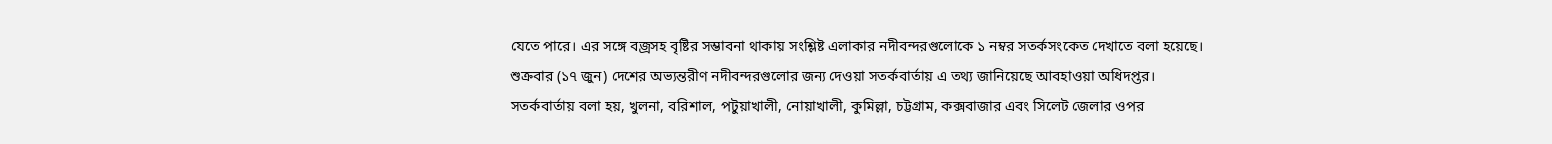যেতে পারে। এর সঙ্গে বজ্রসহ বৃষ্টির সম্ভাবনা থাকায় সংশ্লিষ্ট এলাকার নদীবন্দরগুলোকে ১ নম্বর সতর্কসংকেত দেখাতে বলা হয়েছে।
শুক্রবার (১৭ জুন) দেশের অভ্যন্তরীণ নদীবন্দরগুলোর জন্য দেওয়া সতর্কবার্তায় এ তথ্য জানিয়েছে আবহাওয়া অধিদপ্তর।
সতর্কবার্তায় বলা হয়, খুলনা, বরিশাল, পটুয়াখালী, নোয়াখালী, কুমিল্লা, চট্টগ্রাম, কক্সবাজার এবং সিলেট জেলার ওপর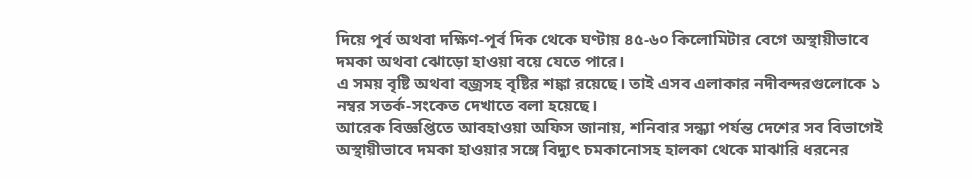দিয়ে পূর্ব অথবা দক্ষিণ-পূর্ব দিক থেকে ঘণ্টায় ৪৫-৬০ কিলোমিটার বেগে অস্থায়ীভাবে দমকা অথবা ঝোড়ো হাওয়া বয়ে যেতে পারে।
এ সময় বৃষ্টি অথবা বজ্রসহ বৃষ্টির শঙ্কা রয়েছে। তাই এসব এলাকার নদীবন্দরগুলোকে ১ নম্বর সতর্ক-সংকেত দেখাতে বলা হয়েছে।
আরেক বিজ্ঞপ্তিতে আবহাওয়া অফিস জানায়, শনিবার সন্ধ্যা পর্যন্ত দেশের সব বিভাগেই অস্থায়ীভাবে দমকা হাওয়ার সঙ্গে বিদ্যুৎ চমকানোসহ হালকা থেকে মাঝারি ধরনের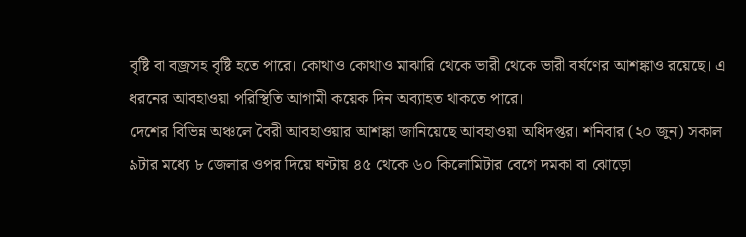বৃষ্টি বা বজ্রসহ বৃষ্টি হতে পারে। কোথাও কোথাও মাঝারি থেকে ভারী থেকে ভারী বর্ষণের আশঙ্কাও রয়েছে। এ ধরনের আবহাওয়া পরিস্থিতি আগামী কয়েক দিন অব্যাহত থাকতে পারে।
দেশের বিভিন্ন অঞ্চলে বৈরী আবহাওয়ার আশঙ্কা জানিয়েছে আবহাওয়া অধিদপ্তর। শনিবার (২০ জুন) সকাল ৯টার মধ্যে ৮ জেলার ওপর দিয়ে ঘণ্টায় ৪৫ থেকে ৬০ কিলোমিটার বেগে দমকা বা ঝোড়ো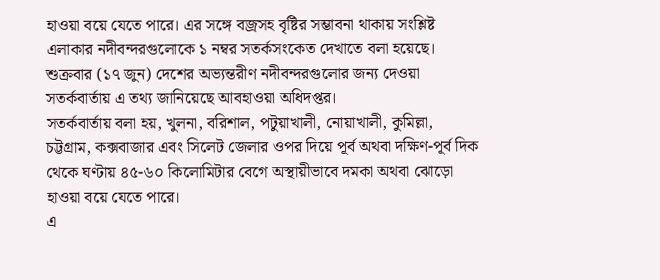হাওয়া বয়ে যেতে পারে। এর সঙ্গে বজ্রসহ বৃষ্টির সম্ভাবনা থাকায় সংশ্লিষ্ট এলাকার নদীবন্দরগুলোকে ১ নম্বর সতর্কসংকেত দেখাতে বলা হয়েছে।
শুক্রবার (১৭ জুন) দেশের অভ্যন্তরীণ নদীবন্দরগুলোর জন্য দেওয়া সতর্কবার্তায় এ তথ্য জানিয়েছে আবহাওয়া অধিদপ্তর।
সতর্কবার্তায় বলা হয়, খুলনা, বরিশাল, পটুয়াখালী, নোয়াখালী, কুমিল্লা, চট্টগ্রাম, কক্সবাজার এবং সিলেট জেলার ওপর দিয়ে পূর্ব অথবা দক্ষিণ-পূর্ব দিক থেকে ঘণ্টায় ৪৫-৬০ কিলোমিটার বেগে অস্থায়ীভাবে দমকা অথবা ঝোড়ো হাওয়া বয়ে যেতে পারে।
এ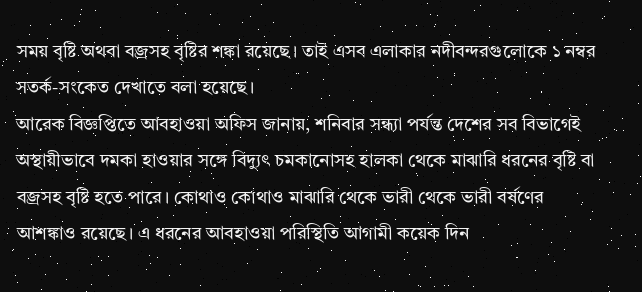সময় বৃষ্টি অথবা বজ্রসহ বৃষ্টির শঙ্কা রয়েছে। তাই এসব এলাকার নদীবন্দরগুলোকে ১ নম্বর সতর্ক-সংকেত দেখাতে বলা হয়েছে।
আরেক বিজ্ঞপ্তিতে আবহাওয়া অফিস জানায়, শনিবার সন্ধ্যা পর্যন্ত দেশের সব বিভাগেই অস্থায়ীভাবে দমকা হাওয়ার সঙ্গে বিদ্যুৎ চমকানোসহ হালকা থেকে মাঝারি ধরনের বৃষ্টি বা বজ্রসহ বৃষ্টি হতে পারে। কোথাও কোথাও মাঝারি থেকে ভারী থেকে ভারী বর্ষণের আশঙ্কাও রয়েছে। এ ধরনের আবহাওয়া পরিস্থিতি আগামী কয়েক দিন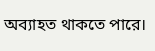অব্যাহত থাকতে পারে।